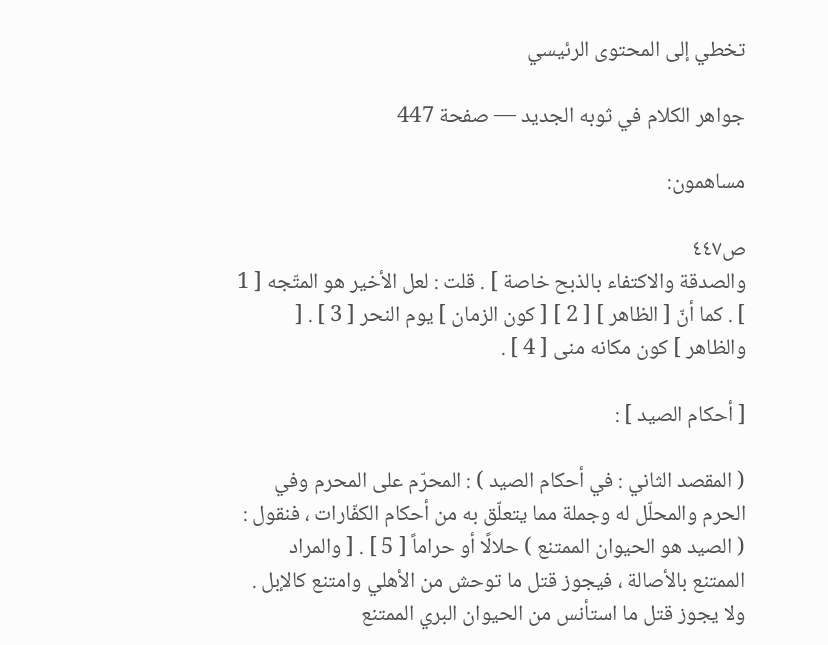تخطي إلى المحتوى الرئيسي

جواهر الكلام في ثوبه الجديد — صفحة 447

مساهمون:

ص٤٤٧
والصدقة والاكتفاء بالذبح خاصة ] . قلت : لعل الأخير هو المتّجه [ 1 ] . كما أنّ [ الظاهر ] [ 2 ] [ كون الزمان ] يوم النحر [ 3 ] . [ والظاهر ] كون مكانه منى [ 4 ] .

[ أحكام الصيد ] :

( المقصد الثاني : في أحكام الصيد ) : المحرّم على المحرم وفي الحرم والمحلّل له وجملة مما يتعلّق به من أحكام الكفّارات ، فنقول : ( الصيد هو الحيوان الممتنع ) حلالًا أو حراماً [ 5 ] . [ والمراد الممتنع بالأصالة ، فيجوز قتل ما توحش من الأهلي وامتنع كالإبل . ولا يجوز قتل ما استأنس من الحيوان البري الممتنع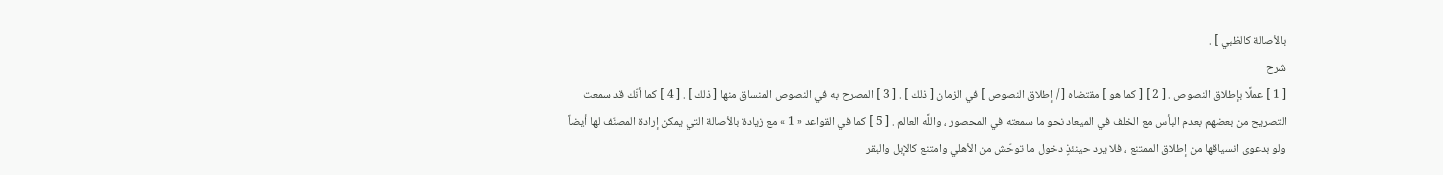بالأصالة كالظبي ] .
شرح
[ 1 ] عملًا بإطلاق النصوص . [ 2 ] [ كما هو ] مقتضاه [ / إطلاق النصوص ] في الزمان [ ذلك ] . [ 3 ] المصرح به في النصوص المنساق منها [ ذلك ] . [ 4 ] كما أنّك قد سمعت التصريح من بعضهم بعدم البأس مع الخلف في الميعاد نحو ما سمعته في المحصور ، واللَّه العالم . [ 5 ] كما في القواعد « 1 » مع زيادة بالأصالة التي يمكن إرادة المصنّف لها أيضاً ولو بدعوى انسياقها من إطلاق الممتنع ، فلا يرد حينئذٍ دخول ما توحّش من الأهلي وامتنع كالإبل والبقر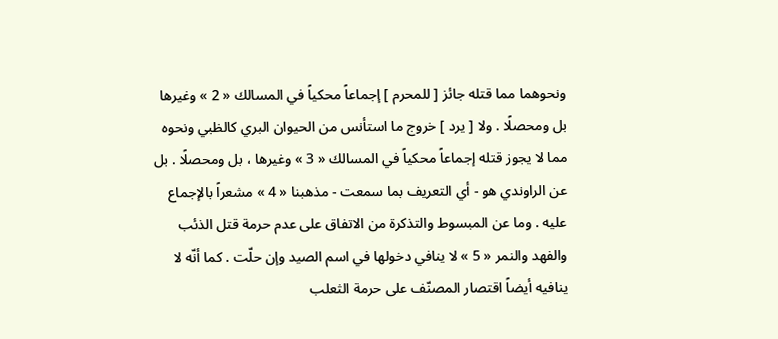ونحوهما مما قتله جائز [ للمحرم ] إجماعاً محكياً في المسالك « 2 » وغيرها بل ومحصلًا . ولا [ يرد ] خروج ما استأنس من الحيوان البري كالظبي ونحوه مما لا يجوز قتله إجماعاً محكياً في المسالك « 3 » وغيرها ، بل ومحصلًا . بل عن الراوندي هو - أي التعريف بما سمعت - مذهبنا « 4 » مشعراً بالإجماع عليه . وما عن المبسوط والتذكرة من الاتفاق على عدم حرمة قتل الذئب والفهد والنمر « 5 » لا ينافي دخولها في اسم الصيد وإن حلّت . كما أنّه لا ينافيه أيضاً اقتصار المصنّف على حرمة الثعلب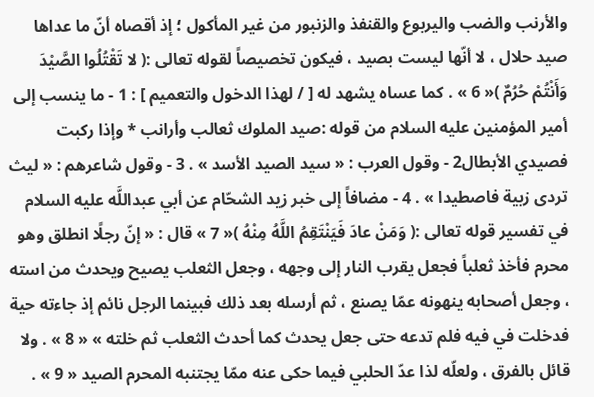والأرنب والضب واليربوع والقنفذ والزنبور من غير المأكول ؛ إذ أقصاه أنّ ما عداها صيد حلال ، لا أنّها ليست بصيد ، فيكون تخصيصاً لقوله تعالى :( لا تَقْتُلُوا الصَّيْدَ وَأَنْتُمْ حُرُمٌ )« 6 » . كما عساه يشهد له [ / لهذا الدخول والتعميم ] : 1 - ما ينسب إلى أمير المؤمنين عليه السلام من قوله :صيد الملوك ثعالب وأرانب * وإذا ركبت فصيدي الأبطال2 - وقول العرب : « سيد الصيد الأسد » . 3 - وقول شاعرهم : « ليث تردى زبية فاصطيدا » . 4 - مضافاً إلى خبر زيد الشحّام عن أبي عبداللَّه عليه السلام في تفسير قوله تعالى :( وَمَنْ عادَ فَيَنْتَقِمُ اللَّهُ مِنْهُ )« 7 » قال : « إنّ رجلًا انطلق وهو محرم فأخذ ثعلباً فجعل يقرب النار إلى وجهه ، وجعل الثعلب يصيح ويحدث من استه ، وجعل أصحابه ينهونه عمّا يصنع ، ثم أرسله بعد ذلك فبينما الرجل نائم إذ جاءته حية فدخلت في فيه فلم تدعه حتى جعل يحدث كما أحدث الثعلب ثم خلته » « 8 » . ولا قائل بالفرق ، ولعلّه لذا عدّ الحلبي فيما حكى عنه ممّا يجتنبه المحرم الصيد « 9 » .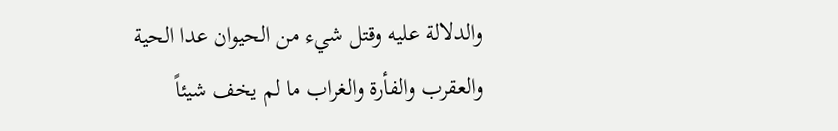والدلالة عليه وقتل شيء من الحيوان عدا الحية والعقرب والفأرة والغراب ما لم يخف شيئاً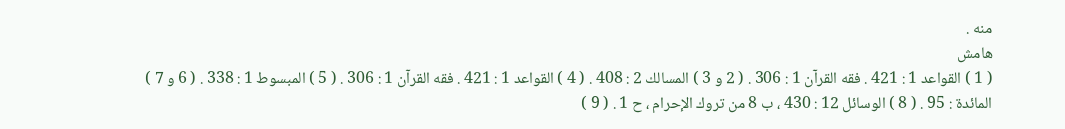منه .
هامش
( 1 ) القواعد 1 : 421 . فقه القرآن 1 : 306 . ( 2 و 3 ) المسالك 2 : 408 . ( 4 ) القواعد 1 : 421 . فقه القرآن 1 : 306 . ( 5 ) المبسوط 1 : 338 . ( 6 و 7 ) المائدة : 95 . ( 8 ) الوسائل 12 : 430 ، ب 8 من تروك الإحرام ، ح 1 . ( 9 )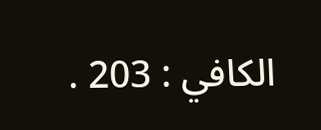الكافي : 203 .